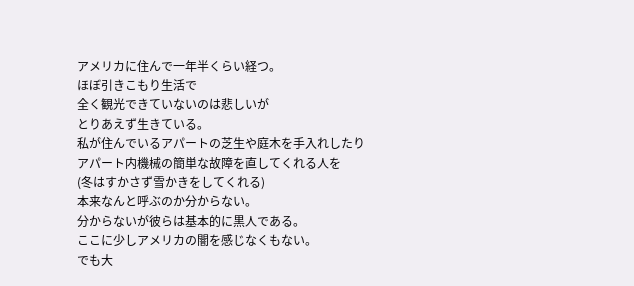アメリカに住んで一年半くらい経つ。
ほぼ引きこもり生活で
全く観光できていないのは悲しいが
とりあえず生きている。
私が住んでいるアパートの芝生や庭木を手入れしたり
アパート内機械の簡単な故障を直してくれる人を
(冬はすかさず雪かきをしてくれる)
本来なんと呼ぶのか分からない。
分からないが彼らは基本的に黒人である。
ここに少しアメリカの闇を感じなくもない。
でも大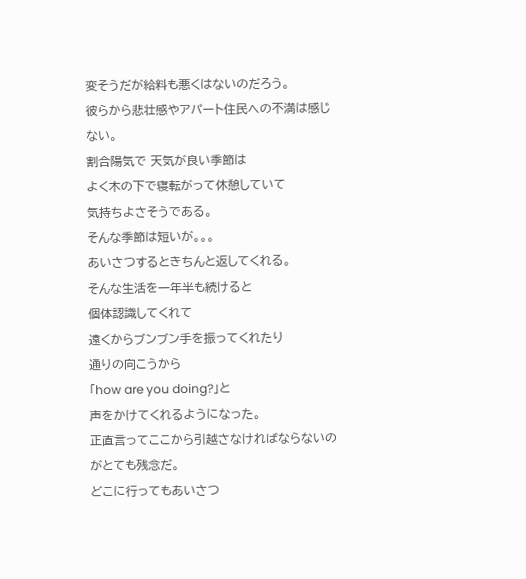変そうだが給料も悪くはないのだろう。
彼らから悲壮感やアパート住民への不満は感じない。
割合陽気で 天気が良い季節は
よく木の下で寝転がって休憩していて
気持ちよさそうである。
そんな季節は短いが。。。
あいさつするときちんと返してくれる。
そんな生活を一年半も続けると
個体認識してくれて
遠くからブンブン手を振ってくれたり
通りの向こうから
「how are you doing?」と
声をかけてくれるようになった。
正直言ってここから引越さなければならないのがとても残念だ。
どこに行ってもあいさつ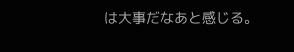は大事だなあと感じる。